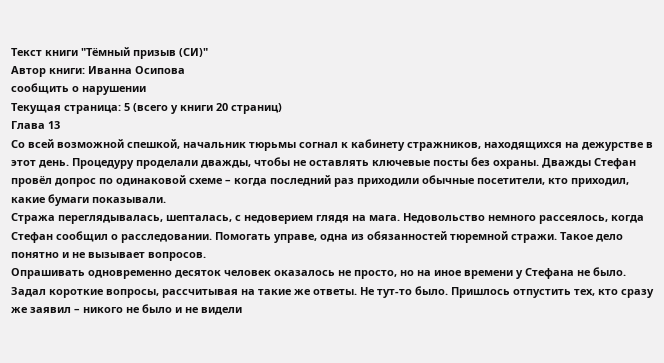Текст книги "Тёмный призыв (СИ)"
Автор книги: Иванна Осипова
сообщить о нарушении
Текущая страница: 5 (всего у книги 20 страниц)
Глава 13
Со всей возможной спешкой, начальник тюрьмы согнал к кабинету стражников, находящихся на дежурстве в этот день. Процедуру проделали дважды, чтобы не оставлять ключевые посты без охраны. Дважды Стефан провёл допрос по одинаковой схеме – когда последний раз приходили обычные посетители, кто приходил, какие бумаги показывали.
Стража переглядывалась, шепталась, с недоверием глядя на мага. Недовольство немного рассеялось, когда Стефан сообщил о расследовании. Помогать управе, одна из обязанностей тюремной стражи. Такое дело понятно и не вызывает вопросов.
Опрашивать одновременно десяток человек оказалось не просто, но на иное времени у Стефана не было. Задал короткие вопросы, рассчитывая на такие же ответы. Не тут-то было. Пришлось отпустить тех, кто сразу же заявил – никого не было и не видели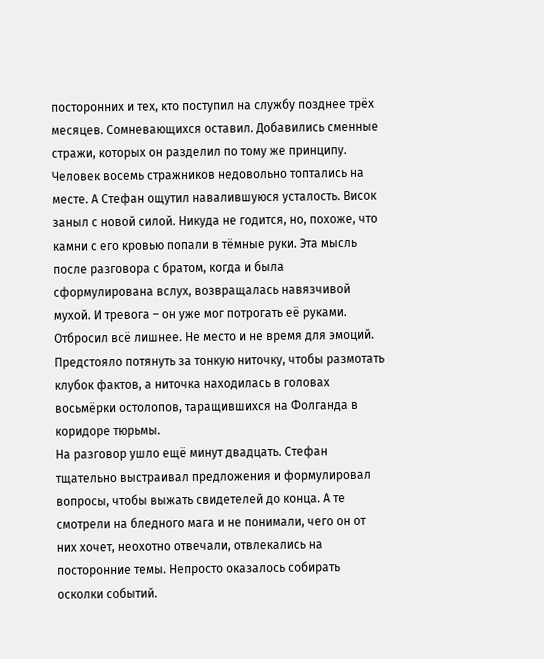посторонних и тех, кто поступил на службу позднее трёх месяцев. Сомневающихся оставил. Добавились сменные стражи, которых он разделил по тому же принципу.
Человек восемь стражников недовольно топтались на месте. А Стефан ощутил навалившуюся усталость. Висок заныл с новой силой. Никуда не годится, но, похоже, что камни с его кровью попали в тёмные руки. Эта мысль после разговора с братом, когда и была сформулирована вслух, возвращалась навязчивой мухой. И тревога – он уже мог потрогать её руками.
Отбросил всё лишнее. Не место и не время для эмоций. Предстояло потянуть за тонкую ниточку, чтобы размотать клубок фактов, а ниточка находилась в головах восьмёрки остолопов, таращившихся на Фолганда в коридоре тюрьмы.
На разговор ушло ещё минут двадцать. Стефан тщательно выстраивал предложения и формулировал вопросы, чтобы выжать свидетелей до конца. А те смотрели на бледного мага и не понимали, чего он от них хочет, неохотно отвечали, отвлекались на посторонние темы. Непросто оказалось собирать осколки событий.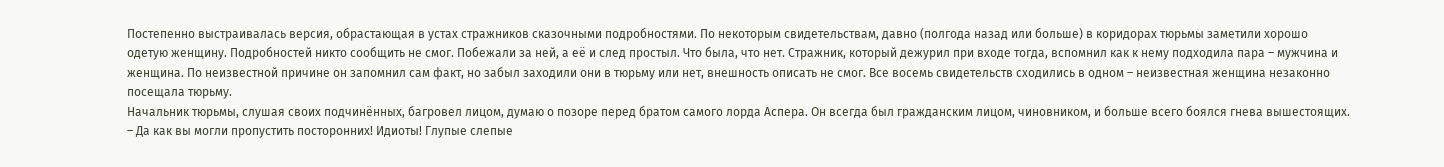Постепенно выстраивалась версия, обрастающая в устах стражников сказочными подробностями. По некоторым свидетельствам, давно (полгода назад или больше) в коридорах тюрьмы заметили хорошо одетую женщину. Подробностей никто сообщить не смог. Побежали за ней, а её и след простыл. Что была, что нет. Стражник, который дежурил при входе тогда, вспомнил как к нему подходила пара – мужчина и женщина. По неизвестной причине он запомнил сам факт, но забыл заходили они в тюрьму или нет, внешность описать не смог. Все восемь свидетельств сходились в одном – неизвестная женщина незаконно посещала тюрьму.
Начальник тюрьмы, слушая своих подчинённых, багровел лицом, думаю о позоре перед братом самого лорда Аспера. Он всегда был гражданским лицом, чиновником, и больше всего боялся гнева вышестоящих.
– Да как вы могли пропустить посторонних! Идиоты! Глупые слепые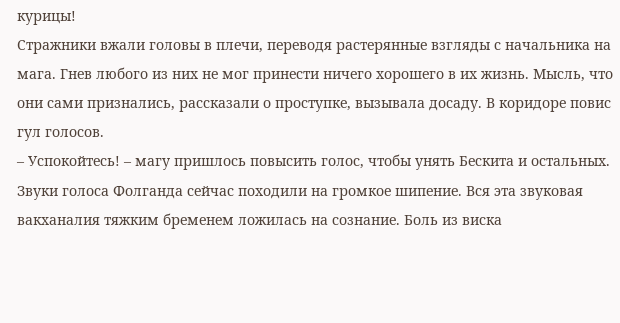курицы!
Стражники вжали головы в плечи, переводя растерянные взгляды с начальника на мага. Гнев любого из них не мог принести ничего хорошего в их жизнь. Мысль, что они сами признались, рассказали о проступке, вызывала досаду. В коридоре повис гул голосов.
– Успокойтесь! – магу пришлось повысить голос, чтобы унять Бескита и остальных.
Звуки голоса Фолганда сейчас походили на громкое шипение. Вся эта звуковая вакханалия тяжким бременем ложилась на сознание. Боль из виска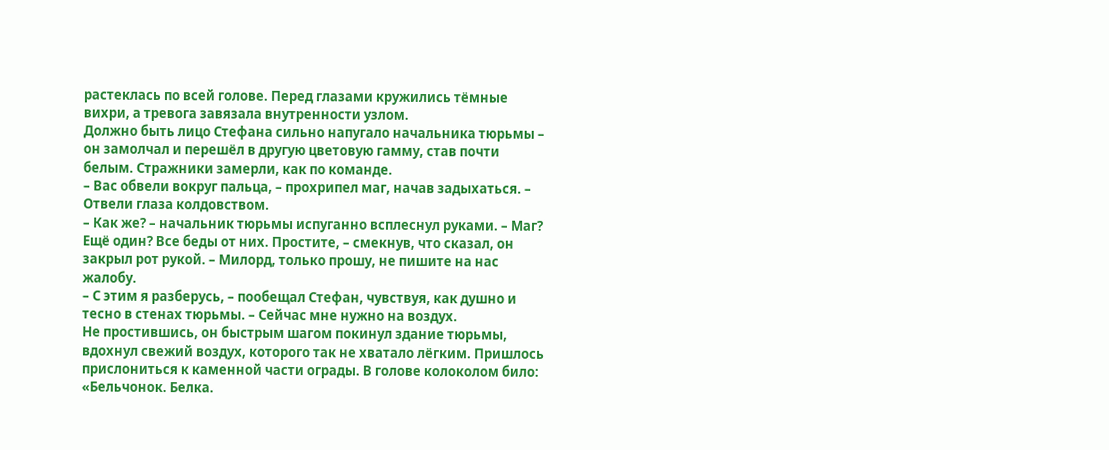растеклась по всей голове. Перед глазами кружились тёмные вихри, а тревога завязала внутренности узлом.
Должно быть лицо Стефана сильно напугало начальника тюрьмы – он замолчал и перешёл в другую цветовую гамму, став почти белым. Стражники замерли, как по команде.
– Вас обвели вокруг пальца, – прохрипел маг, начав задыхаться. – Отвели глаза колдовством.
– Как же? – начальник тюрьмы испуганно всплеснул руками. – Маг? Ещё один? Все беды от них. Простите, – смекнув, что сказал, он закрыл рот рукой. – Милорд, только прошу, не пишите на нас жалобу.
– С этим я разберусь, – пообещал Стефан, чувствуя, как душно и тесно в стенах тюрьмы. – Сейчас мне нужно на воздух.
Не простившись, он быстрым шагом покинул здание тюрьмы, вдохнул свежий воздух, которого так не хватало лёгким. Пришлось прислониться к каменной части ограды. В голове колоколом било: «Бельчонок. Белка.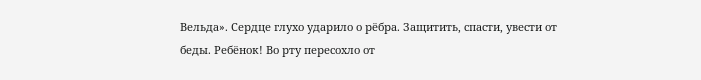Вельда». Сердце глухо ударило о рёбра. Защитить, спасти, увести от беды. Ребёнок! Во рту пересохло от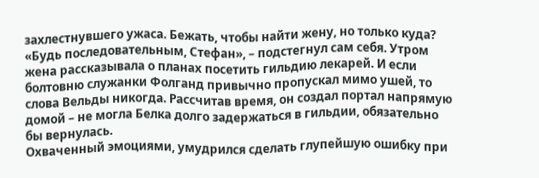захлестнувшего ужаса. Бежать, чтобы найти жену, но только куда?
«Будь последовательным, Стефан», – подстегнул сам себя. Утром жена рассказывала о планах посетить гильдию лекарей. И если болтовню служанки Фолганд привычно пропускал мимо ушей, то слова Вельды никогда. Рассчитав время, он создал портал напрямую домой – не могла Белка долго задержаться в гильдии, обязательно бы вернулась.
Охваченный эмоциями, умудрился сделать глупейшую ошибку при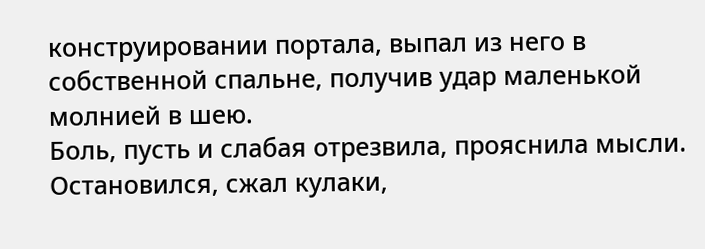конструировании портала, выпал из него в собственной спальне, получив удар маленькой молнией в шею.
Боль, пусть и слабая отрезвила, прояснила мысли. Остановился, сжал кулаки,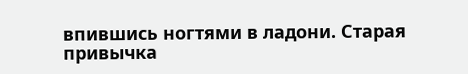впившись ногтями в ладони. Старая привычка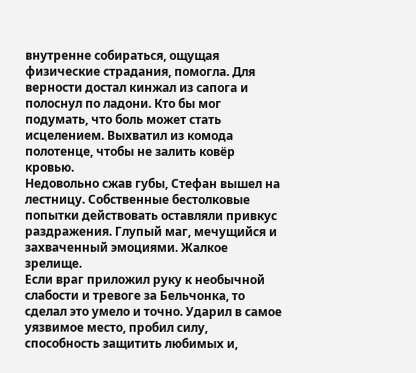внутренне собираться, ощущая физические страдания, помогла. Для верности достал кинжал из сапога и полоснул по ладони. Кто бы мог подумать, что боль может стать исцелением. Выхватил из комода полотенце, чтобы не залить ковёр кровью.
Недовольно сжав губы, Стефан вышел на лестницу. Собственные бестолковые попытки действовать оставляли привкус раздражения. Глупый маг, мечущийся и захваченный эмоциями. Жалкое зрелище.
Если враг приложил руку к необычной слабости и тревоге за Бельчонка, то сделал это умело и точно. Ударил в самое уязвимое место, пробил силу, способность защитить любимых и,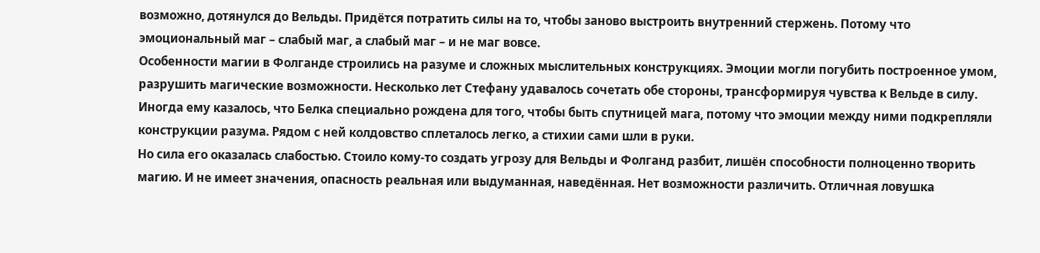возможно, дотянулся до Вельды. Придётся потратить силы на то, чтобы заново выстроить внутренний стержень. Потому что эмоциональный маг – слабый маг, а слабый маг – и не маг вовсе.
Особенности магии в Фолганде строились на разуме и сложных мыслительных конструкциях. Эмоции могли погубить построенное умом, разрушить магические возможности. Несколько лет Стефану удавалось сочетать обе стороны, трансформируя чувства к Вельде в силу. Иногда ему казалось, что Белка специально рождена для того, чтобы быть спутницей мага, потому что эмоции между ними подкрепляли конструкции разума. Рядом с ней колдовство сплеталось легко, а стихии сами шли в руки.
Но сила его оказалась слабостью. Стоило кому-то создать угрозу для Вельды и Фолганд разбит, лишён способности полноценно творить магию. И не имеет значения, опасность реальная или выдуманная, наведённая. Нет возможности различить. Отличная ловушка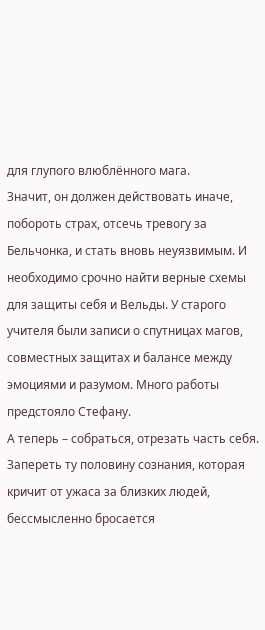для глупого влюблённого мага.
Значит, он должен действовать иначе, побороть страх, отсечь тревогу за Бельчонка, и стать вновь неуязвимым. И необходимо срочно найти верные схемы для защиты себя и Вельды. У старого учителя были записи о спутницах магов, совместных защитах и балансе между эмоциями и разумом. Много работы предстояло Стефану.
А теперь – собраться, отрезать часть себя. Запереть ту половину сознания, которая кричит от ужаса за близких людей, бессмысленно бросается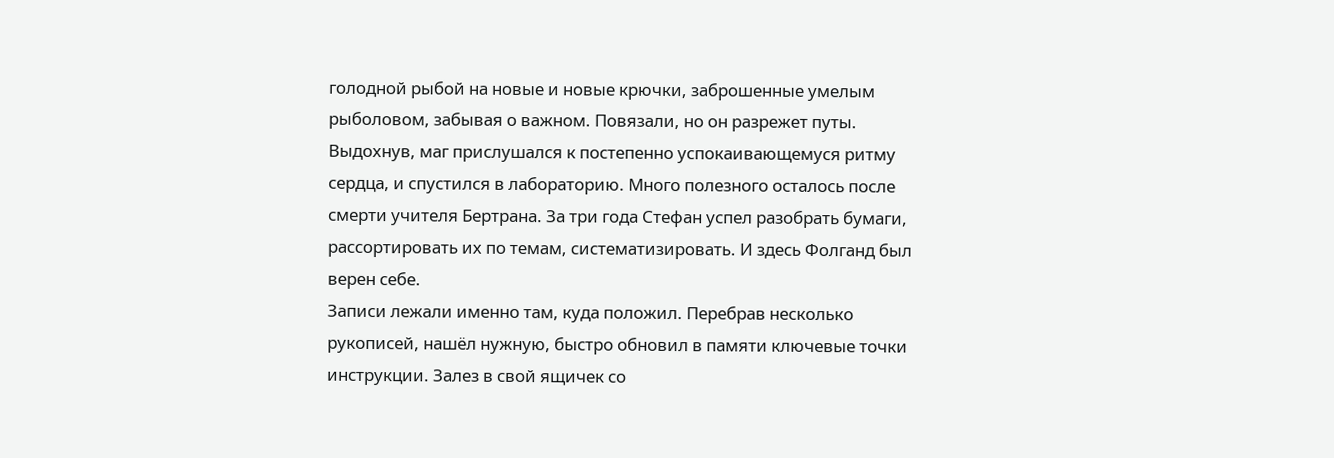голодной рыбой на новые и новые крючки, заброшенные умелым рыболовом, забывая о важном. Повязали, но он разрежет путы.
Выдохнув, маг прислушался к постепенно успокаивающемуся ритму сердца, и спустился в лабораторию. Много полезного осталось после смерти учителя Бертрана. За три года Стефан успел разобрать бумаги, рассортировать их по темам, систематизировать. И здесь Фолганд был верен себе.
Записи лежали именно там, куда положил. Перебрав несколько рукописей, нашёл нужную, быстро обновил в памяти ключевые точки инструкции. Залез в свой ящичек со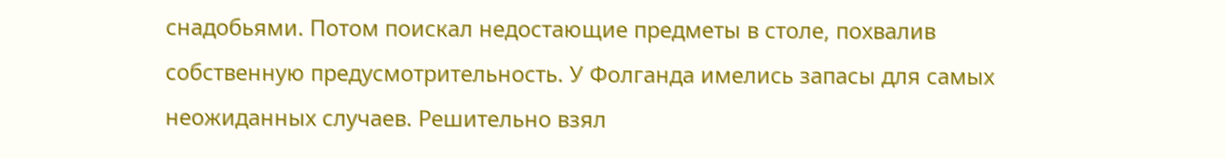снадобьями. Потом поискал недостающие предметы в столе, похвалив собственную предусмотрительность. У Фолганда имелись запасы для самых неожиданных случаев. Решительно взял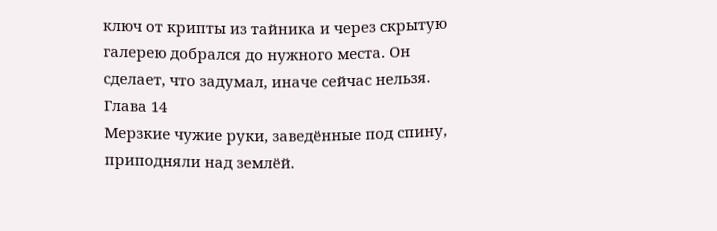ключ от крипты из тайника и через скрытую галерею добрался до нужного места. Он сделает, что задумал, иначе сейчас нельзя.
Глава 14
Мерзкие чужие руки, заведённые под спину, приподняли над землёй.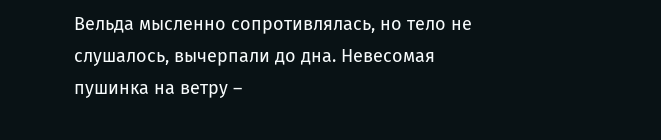Вельда мысленно сопротивлялась, но тело не слушалось, вычерпали до дна. Невесомая пушинка на ветру –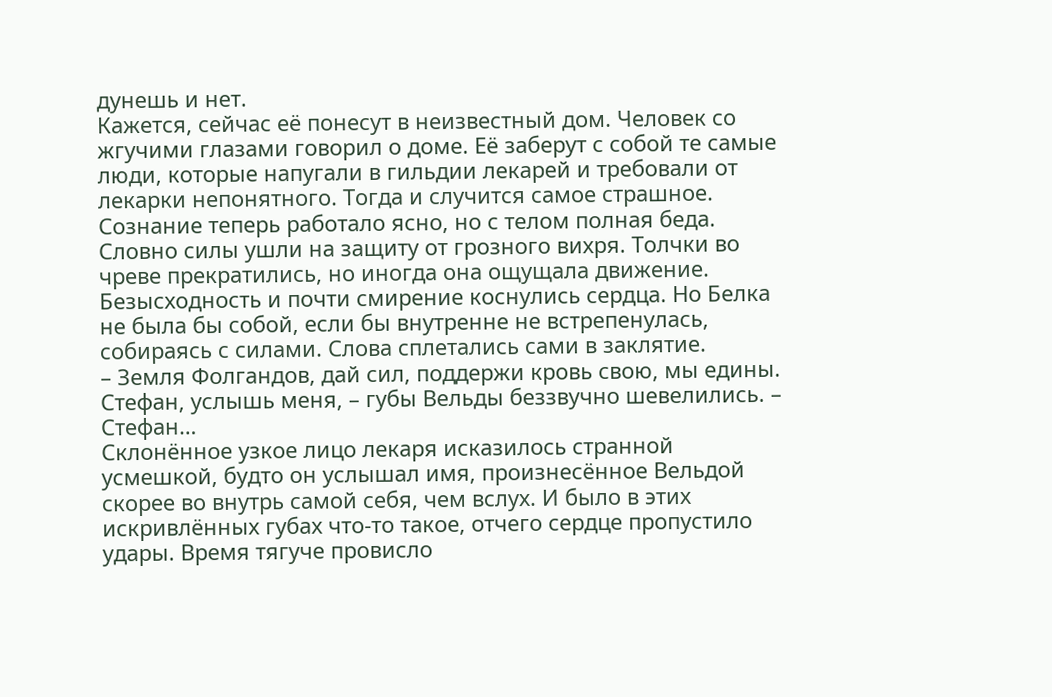дунешь и нет.
Кажется, сейчас её понесут в неизвестный дом. Человек со жгучими глазами говорил о доме. Её заберут с собой те самые люди, которые напугали в гильдии лекарей и требовали от лекарки непонятного. Тогда и случится самое страшное.
Сознание теперь работало ясно, но с телом полная беда. Словно силы ушли на защиту от грозного вихря. Толчки во чреве прекратились, но иногда она ощущала движение.
Безысходность и почти смирение коснулись сердца. Но Белка не была бы собой, если бы внутренне не встрепенулась, собираясь с силами. Слова сплетались сами в заклятие.
– Земля Фолгандов, дай сил, поддержи кровь свою, мы едины. Стефан, услышь меня, – губы Вельды беззвучно шевелились. – Стефан…
Склонённое узкое лицо лекаря исказилось странной усмешкой, будто он услышал имя, произнесённое Вельдой скорее во внутрь самой себя, чем вслух. И было в этих искривлённых губах что-то такое, отчего сердце пропустило удары. Время тягуче провисло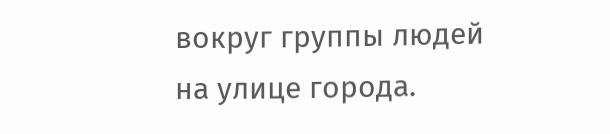вокруг группы людей на улице города.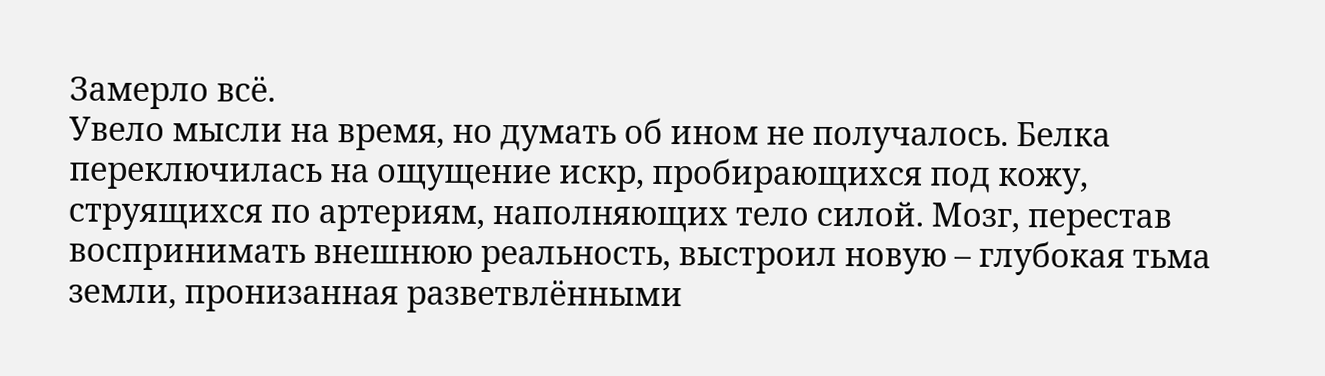Замерло всё.
Увело мысли на время, но думать об ином не получалось. Белка переключилась на ощущение искр, пробирающихся под кожу, струящихся по артериям, наполняющих тело силой. Мозг, перестав воспринимать внешнюю реальность, выстроил новую – глубокая тьма земли, пронизанная разветвлёнными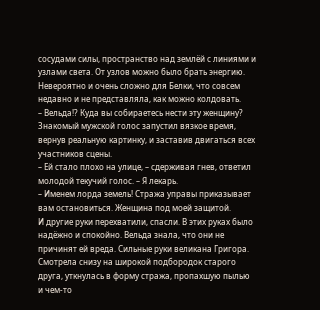сосудами силы, пространство над землёй с линиями и узлами света. От узлов можно было брать энергию. Невероятно и очень сложно для Белки, что совсем недавно и не представляла, как можно колдовать.
– Вельда!? Куда вы собираетесь нести эту женщину?
Знакомый мужской голос запустил вязкое время, вернув реальную картинку, и заставив двигаться всех участников сцены.
– Ей стало плохо на улице, – сдерживая гнев, ответил молодой текучий голос. – Я лекарь.
– Именем лорда земель! Стража управы приказывает вам остановиться. Женщина под моей защитой.
И другие руки перехватили, спасли. В этих руках было надёжно и спокойно. Вельда знала, что они не причинят ей вреда. Сильные руки великана Григора. Смотрела снизу на широкой подбородок старого друга, уткнулась в форму стража, пропахшую пылью и чем-то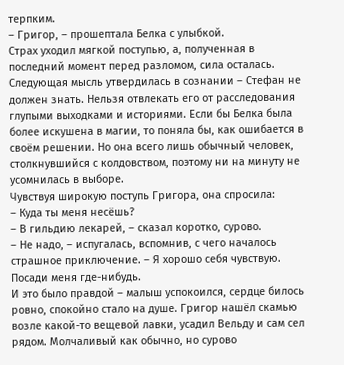терпким.
– Григор, – прошептала Белка с улыбкой.
Страх уходил мягкой поступью, а, полученная в последний момент перед разломом, сила осталась. Следующая мысль утвердилась в сознании – Стефан не должен знать. Нельзя отвлекать его от расследования глупыми выходками и историями. Если бы Белка была более искушена в магии, то поняла бы, как ошибается в своём решении. Но она всего лишь обычный человек, столкнувшийся с колдовством, поэтому ни на минуту не усомнилась в выборе.
Чувствуя широкую поступь Григора, она спросила:
– Куда ты меня несёшь?
– В гильдию лекарей, – сказал коротко, сурово.
– Не надо, – испугалась, вспомнив, с чего началось страшное приключение. – Я хорошо себя чувствую. Посади меня где-нибудь.
И это было правдой – малыш успокоился, сердце билось ровно, спокойно стало на душе. Григор нашёл скамью возле какой-то вещевой лавки, усадил Вельду и сам сел рядом. Молчаливый как обычно, но сурово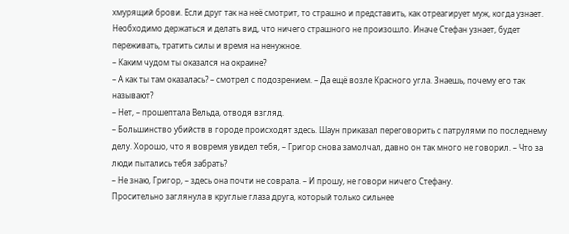хмурящий брови. Если друг так на неё смотрит, то страшно и представить, как отреагирует муж, когда узнает. Необходимо держаться и делать вид, что ничего страшного не произошло. Иначе Стефан узнает, будет переживать, тратить силы и время на ненужное.
– Каким чудом ты оказался на окраине?
– А как ты там оказалась? – смотрел с подозрением. – Да ещё возле Красного угла. Знаешь, почему его так называют?
– Нет, – прошептала Вельда, отводя взгляд.
– Большинство убийств в городе происходят здесь. Шаун приказал переговорить с патрулями по последнему делу. Хорошо, что я вовремя увидел тебя, – Григор снова замолчал, давно он так много не говорил. – Что за люди пытались тебя забрать?
– Не знаю, Григор, – здесь она почти не соврала. – И прошу, не говори ничего Стефану.
Просительно заглянула в круглые глаза друга, который только сильнее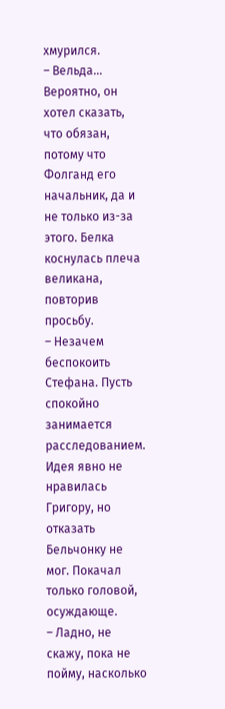хмурился.
– Вельда…
Вероятно, он хотел сказать, что обязан, потому что Фолганд его начальник, да и не только из-за этого. Белка коснулась плеча великана, повторив просьбу.
– Незачем беспокоить Стефана. Пусть спокойно занимается расследованием.
Идея явно не нравилась Григору, но отказать Бельчонку не мог. Покачал только головой, осуждающе.
– Ладно, не скажу, пока не пойму, насколько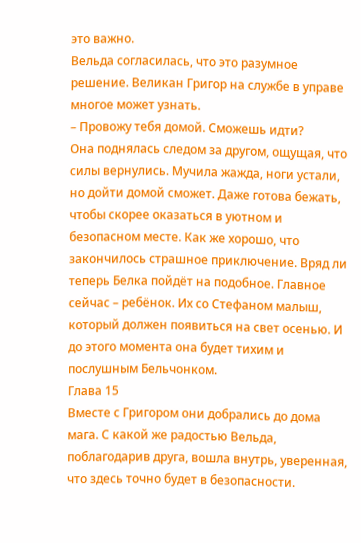это важно.
Вельда согласилась, что это разумное решение. Великан Григор на службе в управе многое может узнать.
– Провожу тебя домой. Сможешь идти?
Она поднялась следом за другом, ощущая, что силы вернулись. Мучила жажда, ноги устали, но дойти домой сможет. Даже готова бежать, чтобы скорее оказаться в уютном и безопасном месте. Как же хорошо, что закончилось страшное приключение. Вряд ли теперь Белка пойдёт на подобное. Главное сейчас – ребёнок. Их со Стефаном малыш, который должен появиться на свет осенью. И до этого момента она будет тихим и послушным Бельчонком.
Глава 15
Вместе с Григором они добрались до дома мага. С какой же радостью Вельда, поблагодарив друга, вошла внутрь, уверенная, что здесь точно будет в безопасности.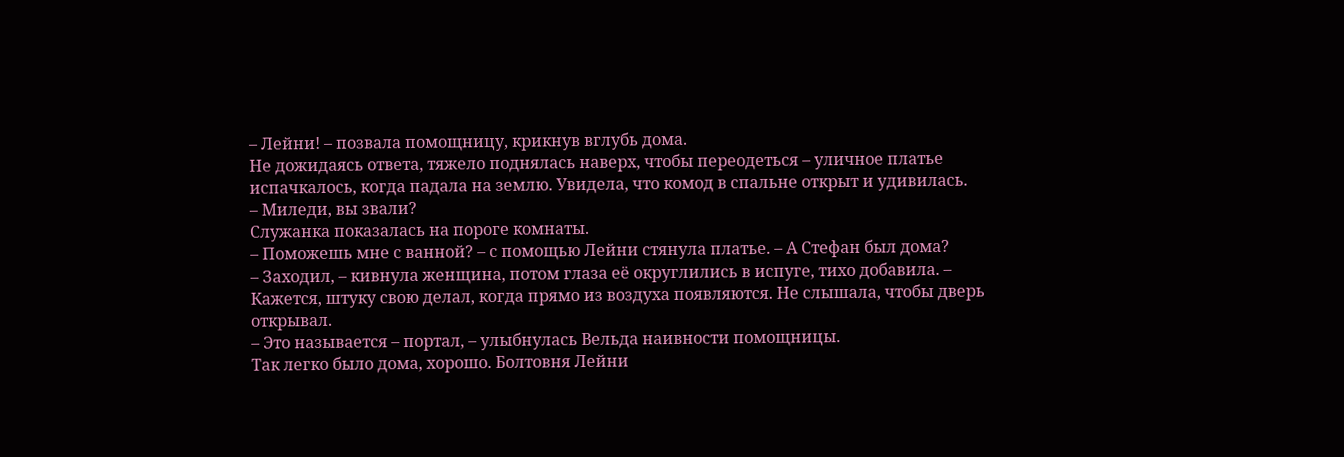– Лейни! – позвала помощницу, крикнув вглубь дома.
Не дожидаясь ответа, тяжело поднялась наверх, чтобы переодеться – уличное платье испачкалось, когда падала на землю. Увидела, что комод в спальне открыт и удивилась.
– Миледи, вы звали?
Служанка показалась на пороге комнаты.
– Поможешь мне с ванной? – с помощью Лейни стянула платье. – А Стефан был дома?
– Заходил, – кивнула женщина, потом глаза её округлились в испуге, тихо добавила. – Кажется, штуку свою делал, когда прямо из воздуха появляются. Не слышала, чтобы дверь открывал.
– Это называется – портал, – улыбнулась Вельда наивности помощницы.
Так легко было дома, хорошо. Болтовня Лейни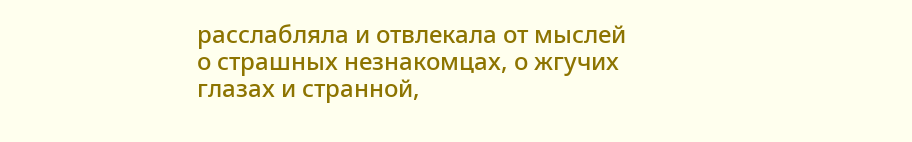расслабляла и отвлекала от мыслей о страшных незнакомцах, о жгучих глазах и странной,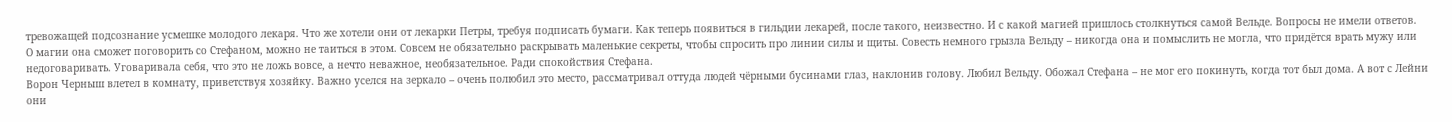тревожащей подсознание усмешке молодого лекаря. Что же хотели они от лекарки Петры, требуя подписать бумаги. Как теперь появиться в гильдии лекарей, после такого, неизвестно. И с какой магией пришлось столкнуться самой Вельде. Вопросы не имели ответов.
О магии она сможет поговорить со Стефаном, можно не таиться в этом. Совсем не обязательно раскрывать маленькие секреты, чтобы спросить про линии силы и щиты. Совесть немного грызла Вельду – никогда она и помыслить не могла, что придётся врать мужу или недоговаривать. Уговаривала себя, что это не ложь вовсе, а нечто неважное, необязательное. Ради спокойствия Стефана.
Ворон Черныш влетел в комнату, приветствуя хозяйку. Важно уселся на зеркало – очень полюбил это место, рассматривал оттуда людей чёрными бусинами глаз, наклонив голову. Любил Вельду. Обожал Стефана – не мог его покинуть, когда тот был дома. А вот с Лейни они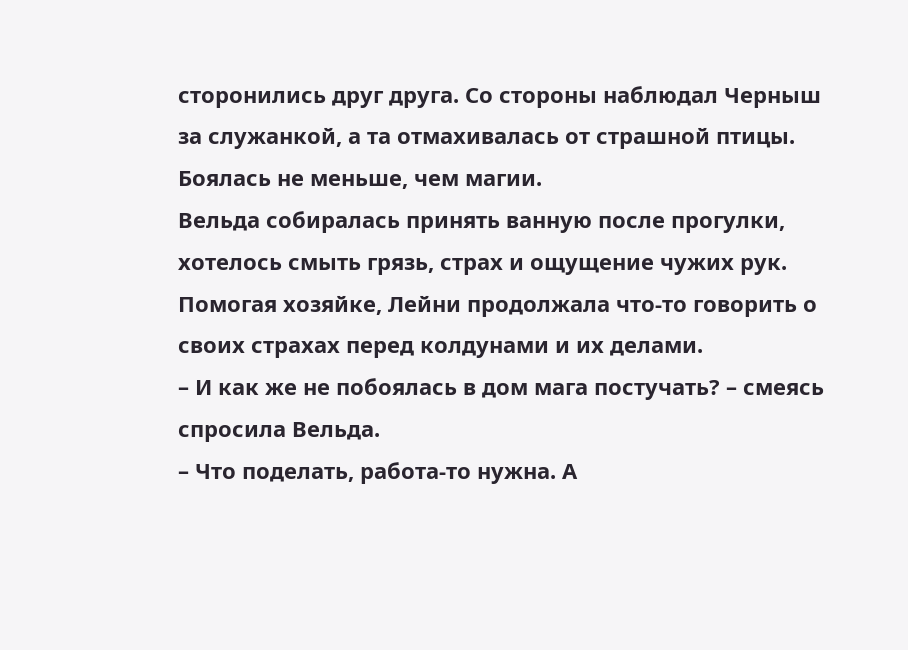сторонились друг друга. Со стороны наблюдал Черныш за служанкой, а та отмахивалась от страшной птицы. Боялась не меньше, чем магии.
Вельда собиралась принять ванную после прогулки, хотелось смыть грязь, страх и ощущение чужих рук. Помогая хозяйке, Лейни продолжала что-то говорить о своих страхах перед колдунами и их делами.
– И как же не побоялась в дом мага постучать? – смеясь спросила Вельда.
– Что поделать, работа-то нужна. А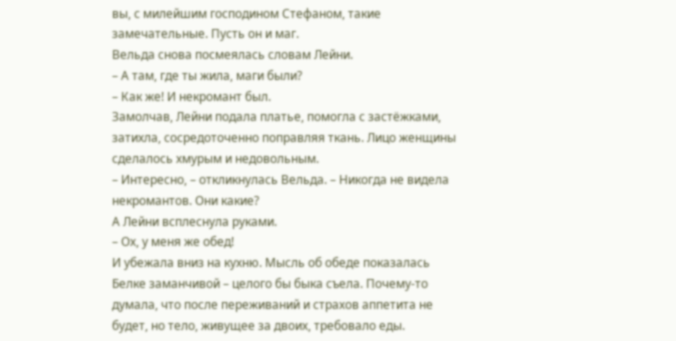вы, с милейшим господином Стефаном, такие замечательные. Пусть он и маг.
Вельда снова посмеялась словам Лейни.
– А там, где ты жила, маги были?
– Как же! И некромант был.
Замолчав, Лейни подала платье, помогла с застёжками, затихла, сосредоточенно поправляя ткань. Лицо женщины сделалось хмурым и недовольным.
– Интересно, – откликнулась Вельда. – Никогда не видела некромантов. Они какие?
А Лейни всплеснула руками.
– Ох, у меня же обед!
И убежала вниз на кухню. Мысль об обеде показалась Белке заманчивой – целого бы быка съела. Почему-то думала, что после переживаний и страхов аппетита не будет, но тело, живущее за двоих, требовало еды.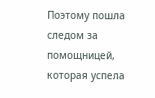Поэтому пошла следом за помощницей, которая успела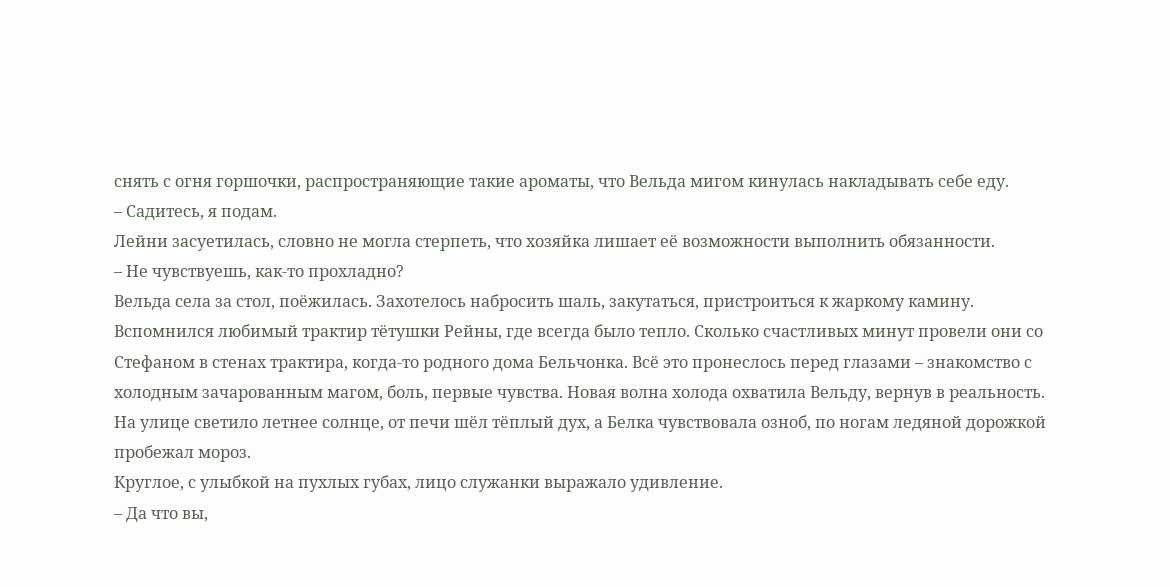снять с огня горшочки, распространяющие такие ароматы, что Вельда мигом кинулась накладывать себе еду.
– Садитесь, я подам.
Лейни засуетилась, словно не могла стерпеть, что хозяйка лишает её возможности выполнить обязанности.
– Не чувствуешь, как-то прохладно?
Вельда села за стол, поёжилась. Захотелось набросить шаль, закутаться, пристроиться к жаркому камину. Вспомнился любимый трактир тётушки Рейны, где всегда было тепло. Сколько счастливых минут провели они со Стефаном в стенах трактира, когда-то родного дома Бельчонка. Всё это пронеслось перед глазами – знакомство с холодным зачарованным магом, боль, первые чувства. Новая волна холода охватила Вельду, вернув в реальность.
На улице светило летнее солнце, от печи шёл тёплый дух, а Белка чувствовала озноб, по ногам ледяной дорожкой пробежал мороз.
Круглое, с улыбкой на пухлых губах, лицо служанки выражало удивление.
– Да что вы,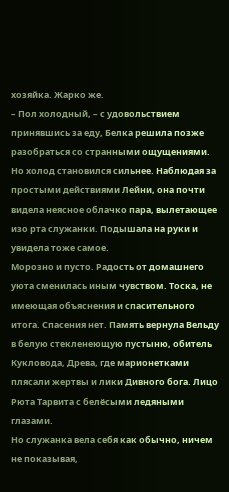хозяйка. Жарко же.
– Пол холодный, – с удовольствием принявшись за еду, Белка решила позже разобраться со странными ощущениями.
Но холод становился сильнее. Наблюдая за простыми действиями Лейни, она почти видела неясное облачко пара, вылетающее изо рта служанки. Подышала на руки и увидела тоже самое.
Морозно и пусто. Радость от домашнего уюта сменилась иным чувством. Тоска, не имеющая объяснения и спасительного итога. Спасения нет. Память вернула Вельду в белую стекленеющую пустыню, обитель Кукловода, Древа, где марионетками плясали жертвы и лики Дивного бога. Лицо Рюта Тарвита с белёсыми ледяными глазами.
Но служанка вела себя как обычно, ничем не показывая,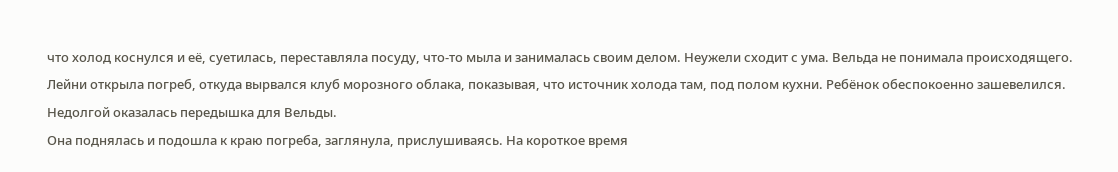что холод коснулся и её, суетилась, переставляла посуду, что-то мыла и занималась своим делом. Неужели сходит с ума. Вельда не понимала происходящего. Лейни открыла погреб, откуда вырвался клуб морозного облака, показывая, что источник холода там, под полом кухни. Ребёнок обеспокоенно зашевелился. Недолгой оказалась передышка для Вельды.
Она поднялась и подошла к краю погреба, заглянула, прислушиваясь. На короткое время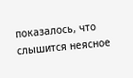показалось, что слышится неясное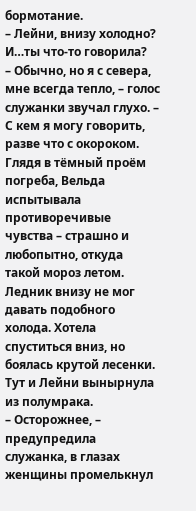бормотание.
– Лейни, внизу холодно? И…ты что-то говорила?
– Обычно, но я с севера, мне всегда тепло, – голос служанки звучал глухо. – С кем я могу говорить, разве что с окороком.
Глядя в тёмный проём погреба, Вельда испытывала противоречивые чувства – страшно и любопытно, откуда такой мороз летом. Ледник внизу не мог давать подобного холода. Хотела спуститься вниз, но боялась крутой лесенки. Тут и Лейни вынырнула из полумрака.
– Осторожнее, – предупредила служанка, в глазах женщины промелькнул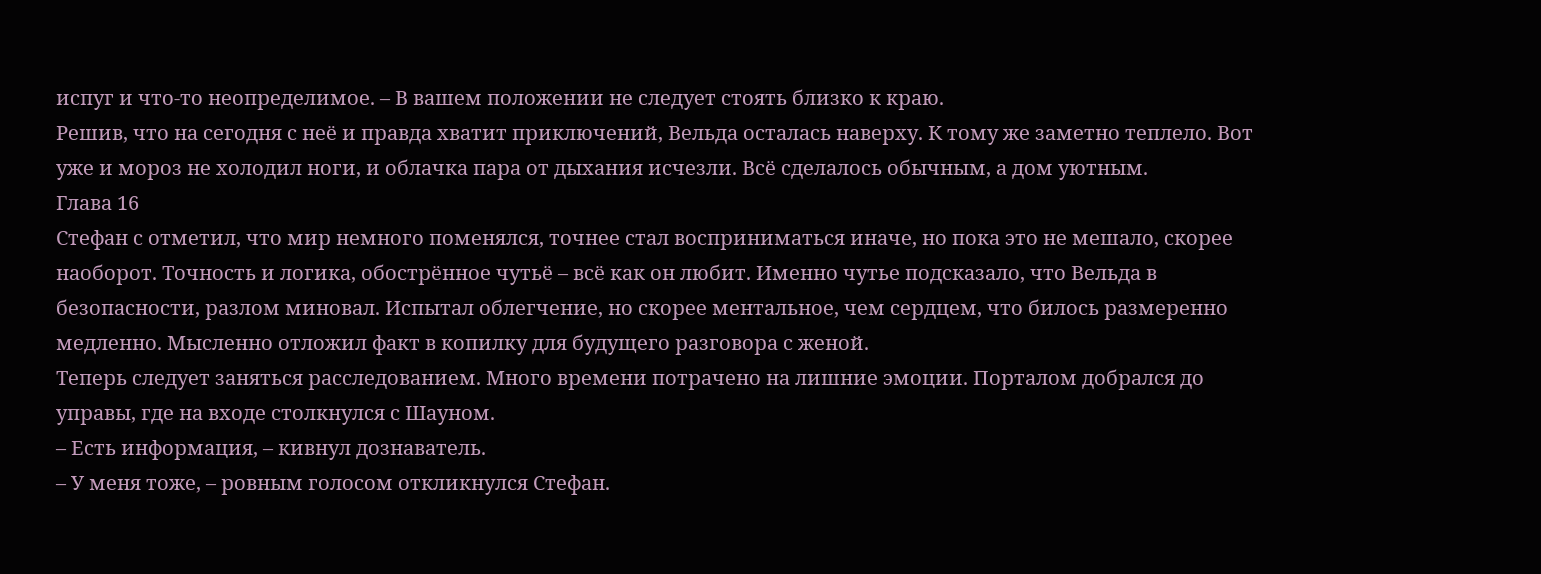испуг и что-то неопределимое. – В вашем положении не следует стоять близко к краю.
Решив, что на сегодня с неё и правда хватит приключений, Вельда осталась наверху. К тому же заметно теплело. Вот уже и мороз не холодил ноги, и облачка пара от дыхания исчезли. Всё сделалось обычным, а дом уютным.
Глава 16
Стефан с отметил, что мир немного поменялся, точнее стал восприниматься иначе, но пока это не мешало, скорее наоборот. Точность и логика, обострённое чутьё – всё как он любит. Именно чутье подсказало, что Вельда в безопасности, разлом миновал. Испытал облегчение, но скорее ментальное, чем сердцем, что билось размеренно медленно. Мысленно отложил факт в копилку для будущего разговора с женой.
Теперь следует заняться расследованием. Много времени потрачено на лишние эмоции. Порталом добрался до управы, где на входе столкнулся с Шауном.
– Есть информация, – кивнул дознаватель.
– У меня тоже, – ровным голосом откликнулся Стефан.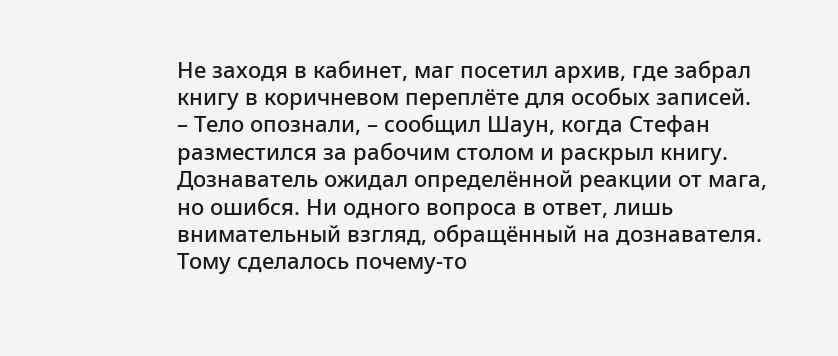Не заходя в кабинет, маг посетил архив, где забрал книгу в коричневом переплёте для особых записей.
– Тело опознали, – сообщил Шаун, когда Стефан разместился за рабочим столом и раскрыл книгу.
Дознаватель ожидал определённой реакции от мага, но ошибся. Ни одного вопроса в ответ, лишь внимательный взгляд, обращённый на дознавателя. Тому сделалось почему-то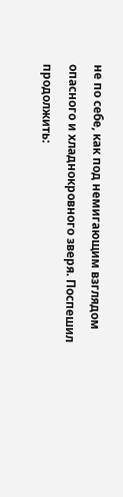не по себе, как под немигающим взглядом опасного и хладнокровного зверя. Поспешил продолжить: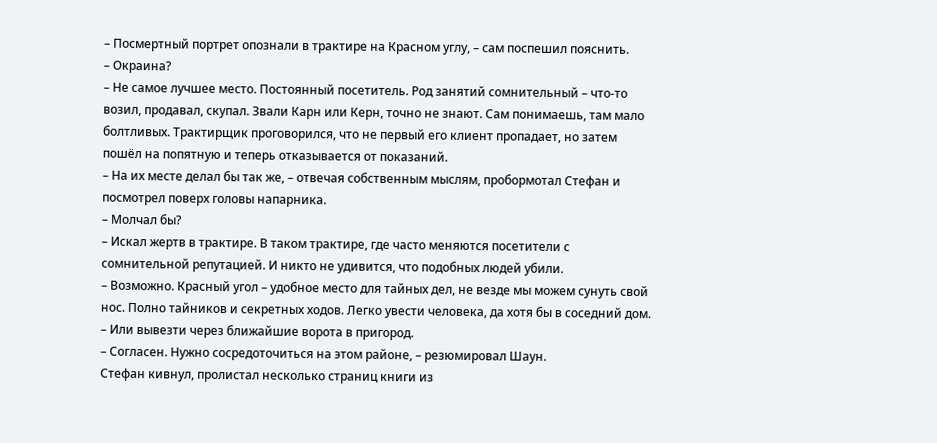– Посмертный портрет опознали в трактире на Красном углу, – сам поспешил пояснить.
– Окраина?
– Не самое лучшее место. Постоянный посетитель. Род занятий сомнительный – что-то возил, продавал, скупал. Звали Карн или Керн, точно не знают. Сам понимаешь, там мало болтливых. Трактирщик проговорился, что не первый его клиент пропадает, но затем пошёл на попятную и теперь отказывается от показаний.
– На их месте делал бы так же, – отвечая собственным мыслям, пробормотал Стефан и посмотрел поверх головы напарника.
– Молчал бы?
– Искал жертв в трактире. В таком трактире, где часто меняются посетители с сомнительной репутацией. И никто не удивится, что подобных людей убили.
– Возможно. Красный угол – удобное место для тайных дел, не везде мы можем сунуть свой нос. Полно тайников и секретных ходов. Легко увести человека, да хотя бы в соседний дом.
– Или вывезти через ближайшие ворота в пригород.
– Согласен. Нужно сосредоточиться на этом районе, – резюмировал Шаун.
Стефан кивнул, пролистал несколько страниц книги из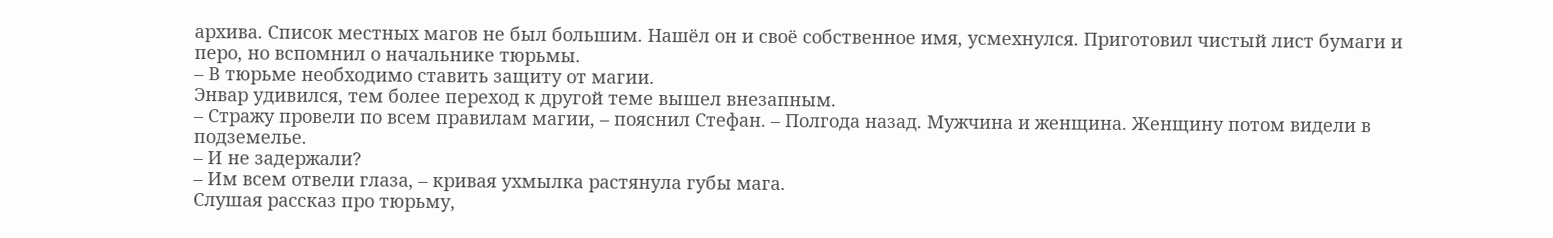архива. Список местных магов не был большим. Нашёл он и своё собственное имя, усмехнулся. Приготовил чистый лист бумаги и перо, но вспомнил о начальнике тюрьмы.
– В тюрьме необходимо ставить защиту от магии.
Энвар удивился, тем более переход к другой теме вышел внезапным.
– Стражу провели по всем правилам магии, – пояснил Стефан. – Полгода назад. Мужчина и женщина. Женщину потом видели в подземелье.
– И не задержали?
– Им всем отвели глаза, – кривая ухмылка растянула губы мага.
Слушая рассказ про тюрьму,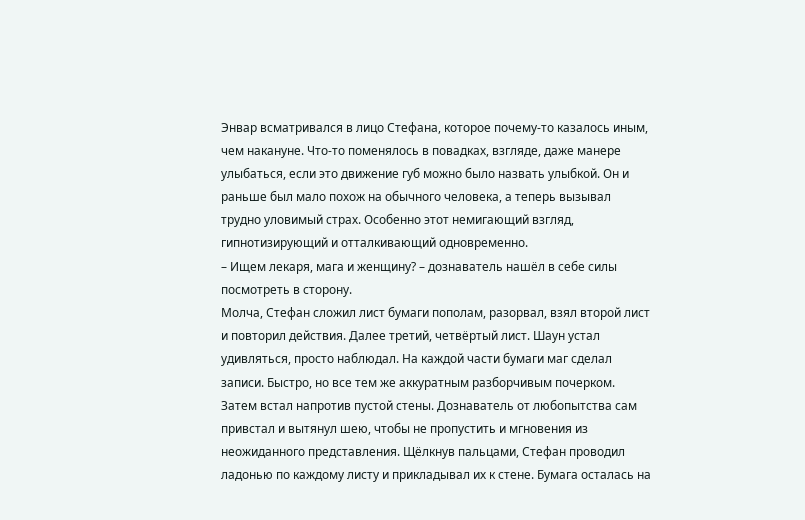Энвар всматривался в лицо Стефана, которое почему-то казалось иным, чем накануне. Что-то поменялось в повадках, взгляде, даже манере улыбаться, если это движение губ можно было назвать улыбкой. Он и раньше был мало похож на обычного человека, а теперь вызывал трудно уловимый страх. Особенно этот немигающий взгляд, гипнотизирующий и отталкивающий одновременно.
– Ищем лекаря, мага и женщину? – дознаватель нашёл в себе силы посмотреть в сторону.
Молча, Стефан сложил лист бумаги пополам, разорвал, взял второй лист и повторил действия. Далее третий, четвёртый лист. Шаун устал удивляться, просто наблюдал. На каждой части бумаги маг сделал записи. Быстро, но все тем же аккуратным разборчивым почерком. Затем встал напротив пустой стены. Дознаватель от любопытства сам привстал и вытянул шею, чтобы не пропустить и мгновения из неожиданного представления. Щёлкнув пальцами, Стефан проводил ладонью по каждому листу и прикладывал их к стене. Бумага осталась на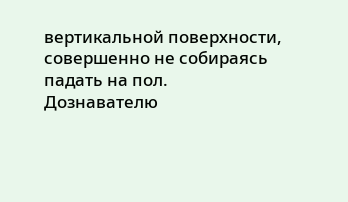вертикальной поверхности, совершенно не собираясь падать на пол.
Дознавателю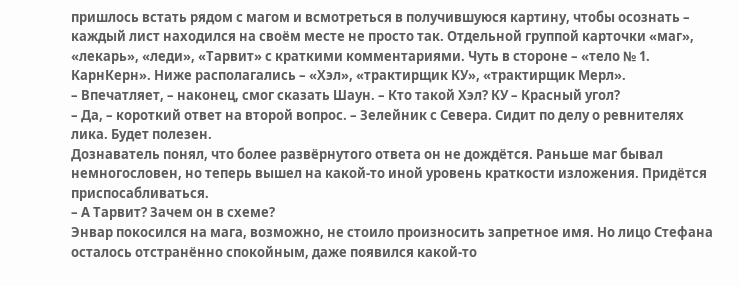пришлось встать рядом с магом и всмотреться в получившуюся картину, чтобы осознать – каждый лист находился на своём месте не просто так. Отдельной группой карточки «маг», «лекарь», «леди», «Тарвит» с краткими комментариями. Чуть в стороне – «тело № 1. КарнКерн». Ниже располагались – «Хэл», «трактирщик КУ», «трактирщик Мерл».
– Впечатляет, – наконец, смог сказать Шаун. – Кто такой Хэл? КУ – Красный угол?
– Да, – короткий ответ на второй вопрос. – Зелейник с Севера. Сидит по делу о ревнителях лика. Будет полезен.
Дознаватель понял, что более развёрнутого ответа он не дождётся. Раньше маг бывал немногословен, но теперь вышел на какой-то иной уровень краткости изложения. Придётся приспосабливаться.
– А Тарвит? Зачем он в схеме?
Энвар покосился на мага, возможно, не стоило произносить запретное имя. Но лицо Стефана осталось отстранённо спокойным, даже появился какой-то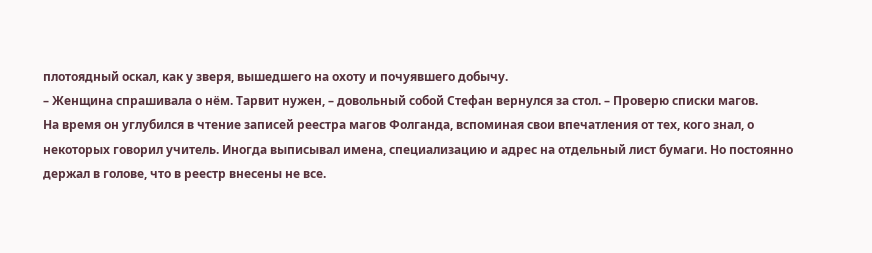плотоядный оскал, как у зверя, вышедшего на охоту и почуявшего добычу.
– Женщина спрашивала о нём. Тарвит нужен, – довольный собой Стефан вернулся за стол. – Проверю списки магов.
На время он углубился в чтение записей реестра магов Фолганда, вспоминая свои впечатления от тех, кого знал, о некоторых говорил учитель. Иногда выписывал имена, специализацию и адрес на отдельный лист бумаги. Но постоянно держал в голове, что в реестр внесены не все.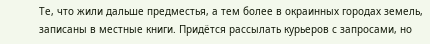Те, что жили дальше предместья, а тем более в окраинных городах земель, записаны в местные книги. Придётся рассылать курьеров с запросами, но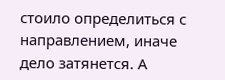стоило определиться с направлением, иначе дело затянется. А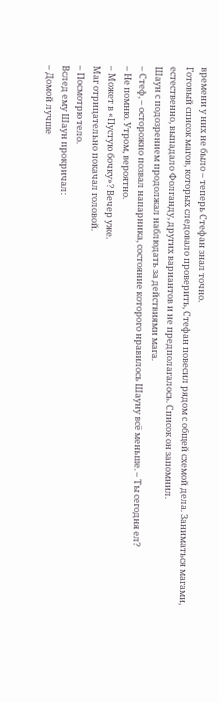времени у них не было – теперь Стефан знал точно.
Готовый список магов, которых следовало проверить, Стефан повесил рядом с общей схемой дела. Заниматься магами, естественно, выпадало Фолганду, других вариантов и не предполагалось. Список он запомнил.
Шаун с подозрением продолжал наблюдать за действиями мага.
– Стеф, – осторожно позвал напарника, состояние которого нравилось Шауну всё меньше. – Ты сегодня ел?
– Не помню. Утром, вероятно.
– Может в «Пустую бочку»? Вечер уже.
Маг отрицательно покачал головой.
– Посмотрю тело.
Вслед ему Шаун прокричал:
– Домой лучше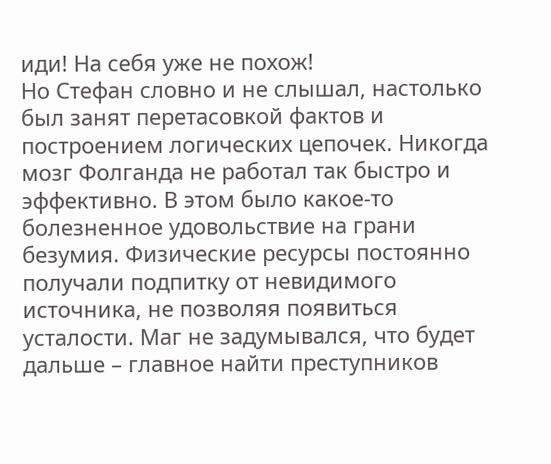иди! На себя уже не похож!
Но Стефан словно и не слышал, настолько был занят перетасовкой фактов и построением логических цепочек. Никогда мозг Фолганда не работал так быстро и эффективно. В этом было какое-то болезненное удовольствие на грани безумия. Физические ресурсы постоянно получали подпитку от невидимого источника, не позволяя появиться усталости. Маг не задумывался, что будет дальше – главное найти преступников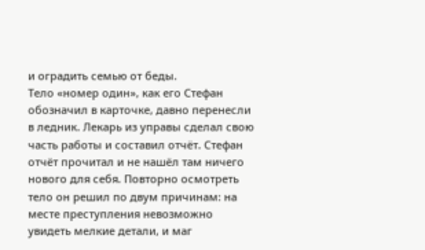и оградить семью от беды.
Тело «номер один», как его Стефан обозначил в карточке, давно перенесли в ледник. Лекарь из управы сделал свою часть работы и составил отчёт. Стефан отчёт прочитал и не нашёл там ничего нового для себя. Повторно осмотреть тело он решил по двум причинам: на месте преступления невозможно увидеть мелкие детали, и маг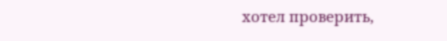хотел проверить,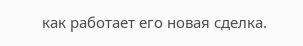как работает его новая сделка.